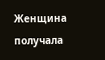Женщина получала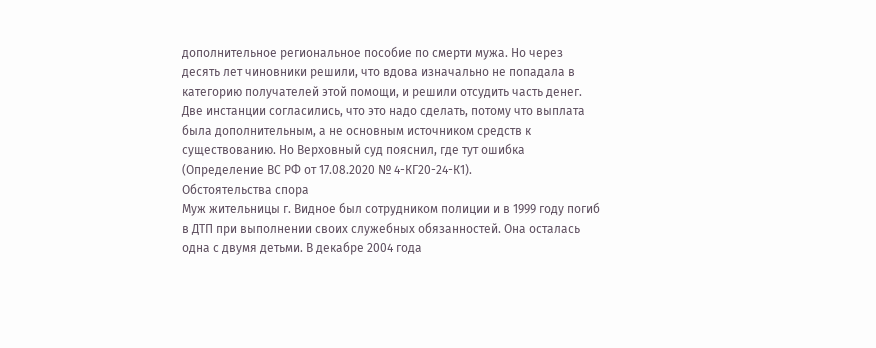дополнительное региональное пособие по смерти мужа. Но через десять лет чиновники решили, что вдова изначально не попадала в категорию получателей этой помощи, и решили отсудить часть денег. Две инстанции согласились, что это надо сделать, потому что выплата была дополнительным, а не основным источником средств к существованию. Но Верховный суд пояснил, где тут ошибка (Определение ВС РФ от 17.08.2020 № 4-КГ20-24-К1).
Обстоятельства спора
Муж жительницы г. Видное был сотрудником полиции и в 1999 году погиб в ДТП при выполнении своих служебных обязанностей. Она осталась одна с двумя детьми. В декабре 2004 года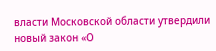власти Московской области утвердили новый закон «О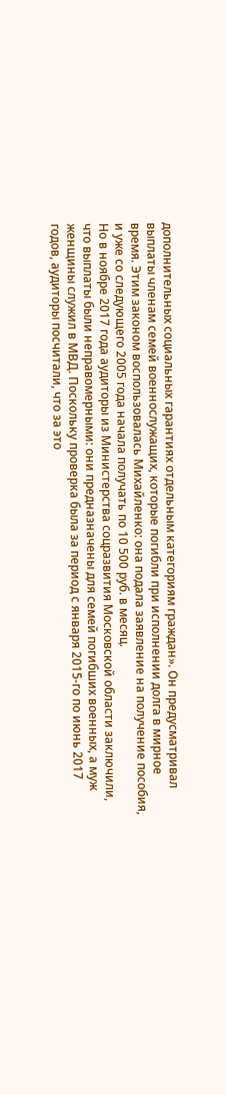дополнительных социальных гарантиях отдельным категориям граждан». Он предусматривал выплаты членам семей военнослужащих, которые погибли при исполнении долга в мирное время. Этим законом воспользовалась Михайленко: она подала заявление на получение пособия, и уже со следующего 2005 года начала получать по 10 500 руб. в месяц.
Но в ноябре 2017 года аудиторы из Министерства соцразвития Московской области заключили, что выплаты были неправомерными: они предназначены для семей погибших военных, а муж женщины служил в МВД. Поскольку проверка была за период с января 2015-го по июнь 2017 годов, аудиторы посчитали, что за это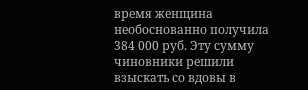время женщина необоснованно получила 384 000 руб. Эту сумму чиновники решили взыскать со вдовы в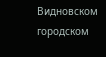Видновском городском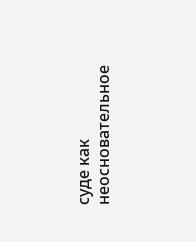суде как неосновательное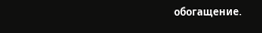обогащение.